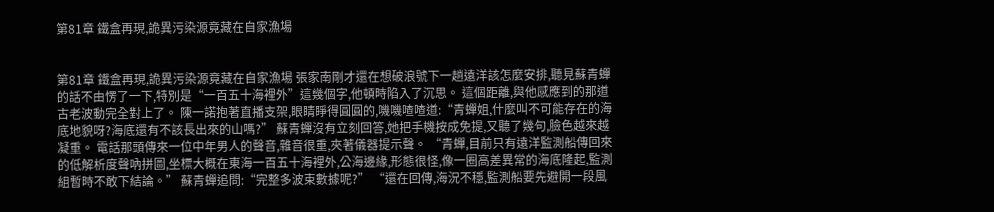第81章 鐵盒再現,詭異污染源竟藏在自家漁場


第81章 鐵盒再現,詭異污染源竟藏在自家漁場 張家南剛才還在想破浪號下一趟遠洋該怎麼安排,聽見蘇青蟬的話不由愣了一下,特別是“一百五十海裡外”這幾個字,他頓時陷入了沉思。 這個距離,與他感應到的那道古老波動完全對上了。 陳一諾抱著直播支架,眼睛睜得圓圓的,嘰嘰喳喳道:“青蟬姐,什麼叫不可能存在的海底地貌呀?海底還有不該長出來的山嗎?” 蘇青蟬沒有立刻回答,她把手機按成免提,又聽了幾句,臉色越來越凝重。 電話那頭傳來一位中年男人的聲音,雜音很重,夾著儀器提示聲。 “青蟬,目前只有遠洋監測船傳回來的低解析度聲吶拼圖,坐標大概在東海一百五十海裡外,公海邊緣,形態很怪,像一圈高差異常的海底隆起,監測組暫時不敢下結論。” 蘇青蟬追問:“完整多波束數據呢?” “還在回傳,海況不穩,監測船要先避開一段風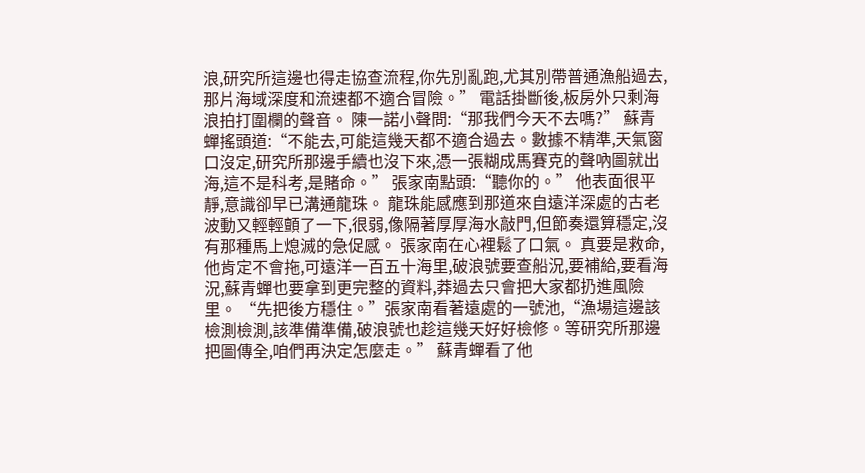浪,研究所這邊也得走協查流程,你先別亂跑,尤其別帶普通漁船過去,那片海域深度和流速都不適合冒險。” 電話掛斷後,板房外只剩海浪拍打圍欄的聲音。 陳一諾小聲問:“那我們今天不去嗎?” 蘇青蟬搖頭道:“不能去,可能這幾天都不適合過去。數據不精準,天氣窗口沒定,研究所那邊手續也沒下來,憑一張糊成馬賽克的聲吶圖就出海,這不是科考,是賭命。” 張家南點頭:“聽你的。” 他表面很平靜,意識卻早已溝通龍珠。 龍珠能感應到那道來自遠洋深處的古老波動又輕輕顫了一下,很弱,像隔著厚厚海水敲門,但節奏還算穩定,沒有那種馬上熄滅的急促感。 張家南在心裡鬆了口氣。 真要是救命,他肯定不會拖,可遠洋一百五十海里,破浪號要查船況,要補給,要看海況,蘇青蟬也要拿到更完整的資料,莽過去只會把大家都扔進風險里。 “先把後方穩住。”張家南看著遠處的一號池,“漁場這邊該檢測檢測,該準備準備,破浪號也趁這幾天好好檢修。等研究所那邊把圖傳全,咱們再決定怎麼走。” 蘇青蟬看了他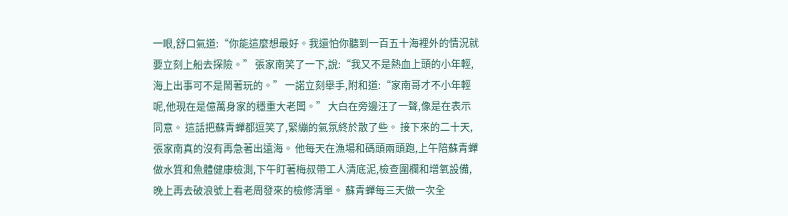一眼,舒口氣道:“你能這麼想最好。我還怕你聽到一百五十海裡外的情況就要立刻上船去探險。” 張家南笑了一下,說:“我又不是熱血上頭的小年輕,海上出事可不是鬧著玩的。” 一諾立刻舉手,附和道:“家南哥才不小年輕呢,他現在是億萬身家的穩重大老闆。” 大白在旁邊汪了一聲,像是在表示同意。 這話把蘇青蟬都逗笑了,緊繃的氣氛終於散了些。 接下來的二十天,張家南真的沒有再急著出遠海。 他每天在漁場和碼頭兩頭跑,上午陪蘇青蟬做水質和魚體健康檢測,下午盯著梅叔帶工人清底泥,檢查圍欄和增氧設備,晚上再去破浪號上看老周發來的檢修清單。 蘇青蟬每三天做一次全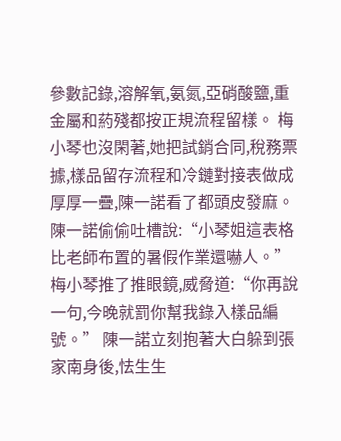參數記錄,溶解氧,氨氮,亞硝酸鹽,重金屬和葯殘都按正規流程留樣。 梅小琴也沒閑著,她把試銷合同,稅務票據,樣品留存流程和冷鏈對接表做成厚厚一疊,陳一諾看了都頭皮發麻。 陳一諾偷偷吐槽說:“小琴姐這表格比老師布置的暑假作業還嚇人。” 梅小琴推了推眼鏡,威脅道:“你再說一句,今晚就罰你幫我錄入樣品編號。” 陳一諾立刻抱著大白躲到張家南身後,怯生生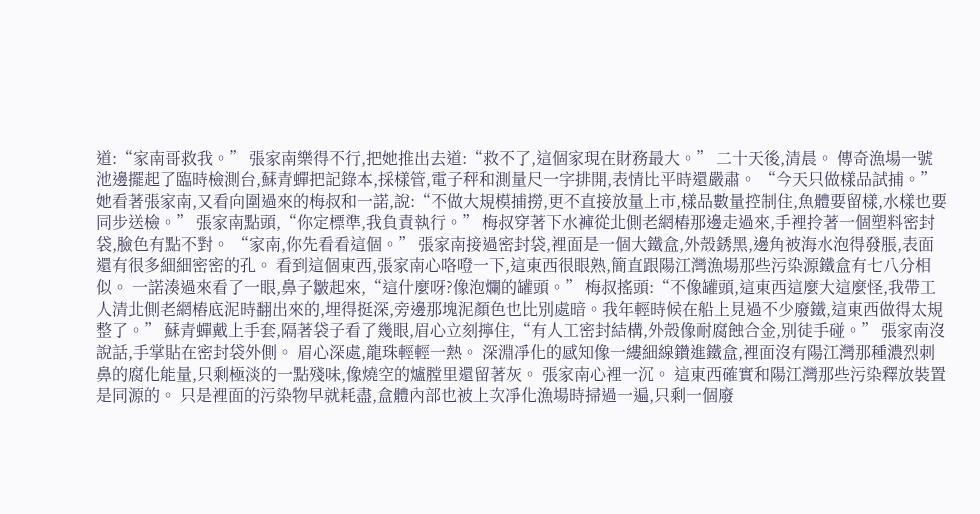道:“家南哥救我。” 張家南樂得不行,把她推出去道:“救不了,這個家現在財務最大。” 二十天後,清晨。 傳奇漁場一號池邊擺起了臨時檢測台,蘇青蟬把記錄本,採樣管,電子秤和測量尺一字排開,表情比平時還嚴肅。 “今天只做樣品試捕。”她看著張家南,又看向圍過來的梅叔和一諾,說:“不做大規模捕撈,更不直接放量上市,樣品數量控制住,魚體要留樣,水樣也要同步送檢。” 張家南點頭,“你定標準,我負責執行。” 梅叔穿著下水褲從北側老網樁那邊走過來,手裡拎著一個塑料密封袋,臉色有點不對。 “家南,你先看看這個。” 張家南接過密封袋,裡面是一個大鐵盒,外殼銹黑,邊角被海水泡得發脹,表面還有很多細細密密的孔。 看到這個東西,張家南心咯噔一下,這東西很眼熟,簡直跟陽江灣漁場那些污染源鐵盒有七八分相似。 一諾湊過來看了一眼,鼻子皺起來,“這什麼呀?像泡爛的罐頭。” 梅叔搖頭:“不像罐頭,這東西這麼大這麼怪,我帶工人清北側老網樁底泥時翻出來的,埋得挺深,旁邊那塊泥顏色也比別處暗。我年輕時候在船上見過不少廢鐵,這東西做得太規整了。” 蘇青蟬戴上手套,隔著袋子看了幾眼,眉心立刻擰住,“有人工密封結構,外殼像耐腐蝕合金,別徒手碰。” 張家南沒說話,手掌貼在密封袋外側。 眉心深處,龍珠輕輕一熱。 深淵凈化的感知像一縷細線鑽進鐵盒,裡面沒有陽江灣那種濃烈刺鼻的腐化能量,只剩極淡的一點殘味,像燒空的爐膛里還留著灰。 張家南心裡一沉。 這東西確實和陽江灣那些污染釋放裝置是同源的。 只是裡面的污染物早就耗盡,盒體內部也被上次凈化漁場時掃過一遍,只剩一個廢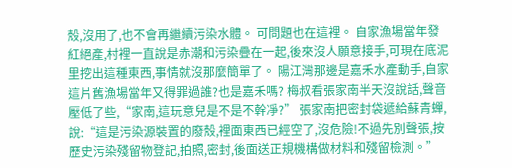殼,沒用了,也不會再繼續污染水體。 可問題也在這裡。 自家漁場當年發紅絕產,村裡一直說是赤潮和污染疊在一起,後來沒人願意接手,可現在底泥里挖出這種東西,事情就沒那麼簡單了。 陽江灣那邊是嘉禾水產動手,自家這片舊漁場當年又得罪過誰?也是嘉禾嗎? 梅叔看張家南半天沒說話,聲音壓低了些,“家南,這玩意兒是不是不幹凈?” 張家南把密封袋遞給蘇青蟬,說:“這是污染源裝置的廢殼,裡面東西已經空了,沒危險!不過先別聲張,按歷史污染殘留物登記,拍照,密封,後面送正規機構做材料和殘留檢測。”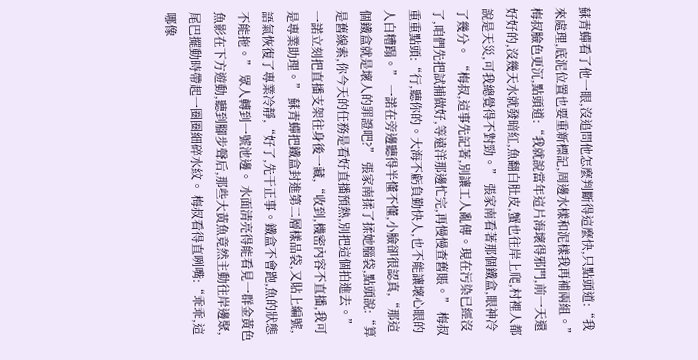蘇青蟬看了他一眼,沒追問他怎麼判斷得這麼快,只點頭道:“我來處理,底泥位置也要重新標記,周邊水樣和泥樣我再補兩組。” 梅叔臉色更沉,點頭道:“我就說當年這片海壞得邪門,前一天還好好的,沒幾天水就發暗紅,魚翻白肚皮,蟹也往岸上爬,村裡人都說是天災,可我總覺得不對勁。” 張家南看著那個鐵盒,眼神冷了幾分。 “梅叔,這事先記著,別讓工人亂傳。現在污染已經沒了,咱們先把試捕做好,等遠洋那邊忙完,再慢慢查舊賬。” 梅叔重重點頭:“行,聽你的。大海不虧負勤快人,也不能讓壞心眼的人白糟蹋。” 一諾在旁邊聽得半懂不懂,小臉卻很認真,“那這個鐵盒就是壞人的罪證吧?” 張家南揉了揉她腦袋,點頭說:“算是舊線索,你今天的任務是看好直播預熱,別把這個拍進去。” 一諾立刻把直播支架往身後一藏,“收到,機密內容不直播,我可是專業助理。” 蘇青蟬把鐵盒封進第二層樣品袋,又貼上編號,語氣恢復了專業冷靜,“好了,先干正事。鐵盒不會跑,魚的狀態不能拖。” 眾人轉到一號池邊。 水面清亮得能看見一群金黃色魚影在下方遊動,聽到腳步聲后,那些大黃魚竟然主動往岸邊聚,尾巴擺動時帶起一圈圈細碎水紋。 梅叔看得直咧嘴:“乖乖,這哪像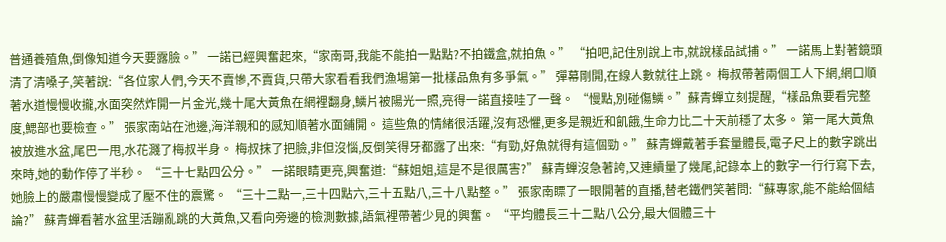普通養殖魚,倒像知道今天要露臉。” 一諾已經興奮起來,“家南哥,我能不能拍一點點?不拍鐵盒,就拍魚。” “拍吧,記住別說上市,就說樣品試捕。” 一諾馬上對著鏡頭清了清嗓子,笑著說:“各位家人們,今天不賣慘,不賣貨,只帶大家看看我們漁場第一批樣品魚有多爭氣。” 彈幕剛開,在線人數就往上跳。 梅叔帶著兩個工人下網,網口順著水道慢慢收攏,水面突然炸開一片金光,幾十尾大黃魚在網裡翻身,鱗片被陽光一照,亮得一諾直接哇了一聲。 “慢點,別碰傷鱗。”蘇青蟬立刻提醒,“樣品魚要看完整度,鰓部也要檢查。” 張家南站在池邊,海洋親和的感知順著水面鋪開。 這些魚的情緒很活躍,沒有恐懼,更多是親近和飢餓,生命力比二十天前穩了太多。 第一尾大黃魚被放進水盆,尾巴一甩,水花濺了梅叔半身。 梅叔抹了把臉,非但沒惱,反倒笑得牙都露了出來:“有勁,好魚就得有這個勁。” 蘇青蟬戴著手套量體長,電子尺上的數字跳出來時,她的動作停了半秒。 “三十七點四公分。” 一諾眼睛更亮,興奮道:“蘇姐姐,這是不是很厲害?” 蘇青蟬沒急著誇,又連續量了幾尾,記錄本上的數字一行行寫下去,她臉上的嚴肅慢慢變成了壓不住的震驚。 “三十二點一,三十四點六,三十五點八,三十八點整。” 張家南瞟了一眼開著的直播,替老鐵們笑著問:“蘇專家,能不能給個結論?” 蘇青蟬看著水盆里活蹦亂跳的大黃魚,又看向旁邊的檢測數據,語氣裡帶著少見的興奮。 “平均體長三十二點八公分,最大個體三十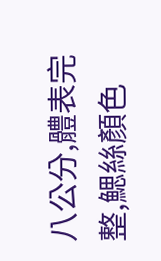八公分,體表完整,鰓絲顏色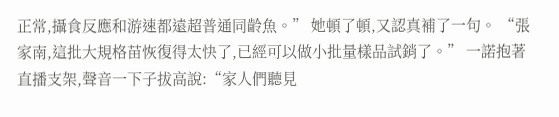正常,攝食反應和游速都遠超普通同齡魚。” 她頓了頓,又認真補了一句。 “張家南,這批大規格苗恢復得太快了,已經可以做小批量樣品試銷了。” 一諾抱著直播支架,聲音一下子拔高說:“家人們聽見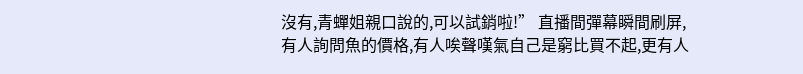沒有,青蟬姐親口說的,可以試銷啦!” 直播間彈幕瞬間刷屏,有人詢問魚的價格,有人唉聲嘆氣自己是窮比買不起,更有人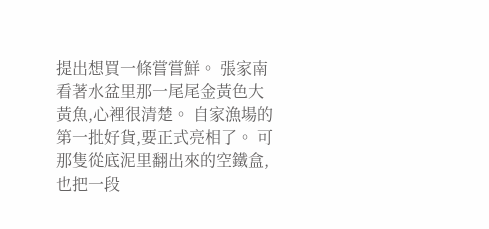提出想買一條嘗嘗鮮。 張家南看著水盆里那一尾尾金黃色大黃魚,心裡很清楚。 自家漁場的第一批好貨,要正式亮相了。 可那隻從底泥里翻出來的空鐵盒,也把一段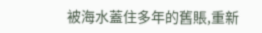被海水蓋住多年的舊賬,重新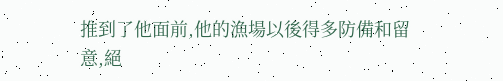推到了他面前,他的漁場以後得多防備和留意,絕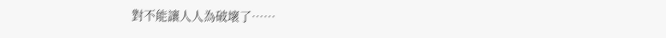對不能讓人人為破壞了……